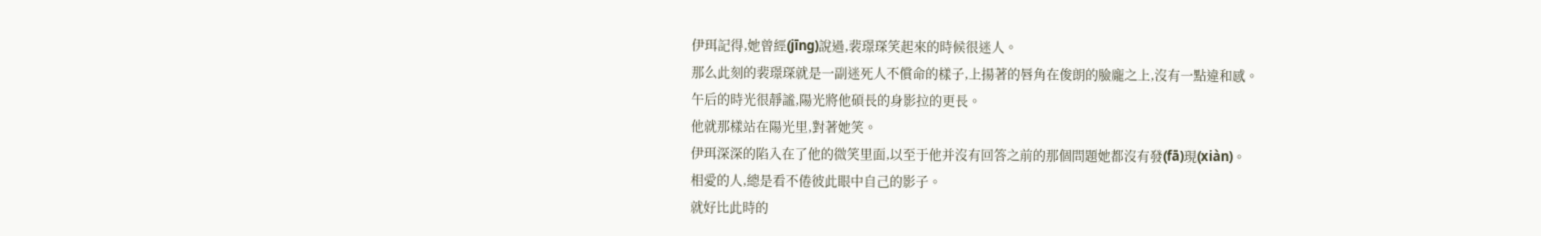伊珥記得,她曾經(jīng)說過,裴璟琛笑起來的時候很迷人。
那么此刻的裴璟琛就是一副迷死人不償命的樣子,上揚著的唇角在俊朗的臉龐之上,沒有一點違和感。
午后的時光很靜謐,陽光將他碩長的身影拉的更長。
他就那樣站在陽光里,對著她笑。
伊珥深深的陷入在了他的微笑里面,以至于他并沒有回答之前的那個問題她都沒有發(fā)現(xiàn)。
相愛的人,總是看不倦彼此眼中自己的影子。
就好比此時的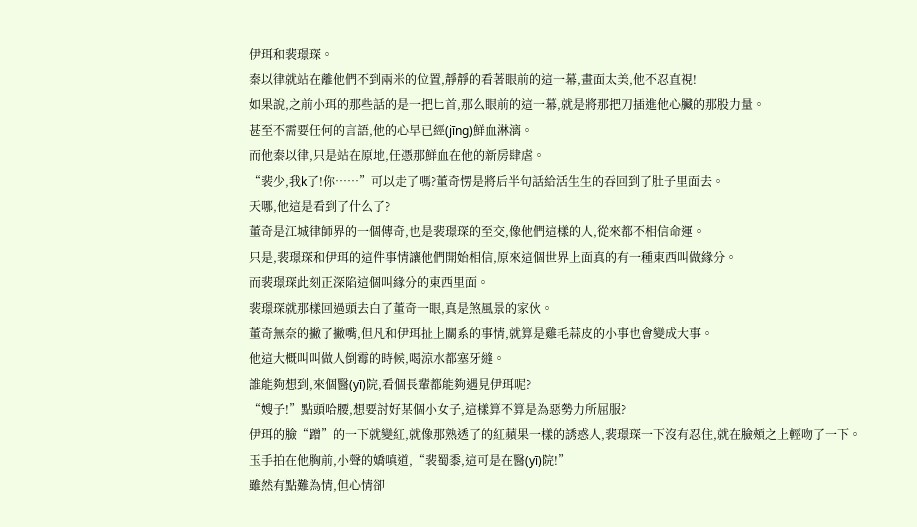伊珥和裴璟琛。
秦以律就站在離他們不到兩米的位置,靜靜的看著眼前的這一幕,畫面太美,他不忍直視!
如果說,之前小珥的那些話的是一把匕首,那么眼前的這一幕,就是將那把刀插進他心臟的那股力量。
甚至不需要任何的言語,他的心早已經(jīng)鮮血淋漓。
而他秦以律,只是站在原地,任憑那鮮血在他的新房肆虐。
“裴少,我k了!你……”可以走了嗎?董奇愣是將后半句話給活生生的吞回到了肚子里面去。
天哪,他這是看到了什么了?
董奇是江城律師界的一個傳奇,也是裴璟琛的至交,像他們這樣的人,從來都不相信命運。
只是,裴璟琛和伊珥的這件事情讓他們開始相信,原來這個世界上面真的有一種東西叫做緣分。
而裴璟琛此刻正深陷這個叫緣分的東西里面。
裴璟琛就那樣回過頭去白了董奇一眼,真是煞風景的家伙。
董奇無奈的撇了撇嘴,但凡和伊珥扯上關系的事情,就算是雞毛蒜皮的小事也會變成大事。
他這大概叫叫做人倒霉的時候,喝涼水都塞牙縫。
誰能夠想到,來個醫(yī)院,看個長輩都能夠遇見伊珥呢?
“嫂子!”點頭哈腰,想要討好某個小女子,這樣算不算是為惡勢力所屈服?
伊珥的臉“蹭”的一下就變紅,就像那熟透了的紅蘋果一樣的誘惑人,裴璟琛一下沒有忍住,就在臉頰之上輕吻了一下。
玉手拍在他胸前,小聲的嬌嗔道,“裴蜀黍,這可是在醫(yī)院!”
雖然有點難為情,但心情卻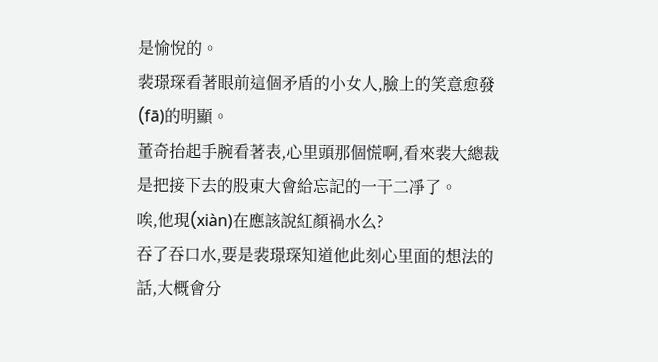是愉悅的。
裴璟琛看著眼前這個矛盾的小女人,臉上的笑意愈發(fā)的明顯。
董奇抬起手腕看著表,心里頭那個慌啊,看來裴大總裁是把接下去的股東大會給忘記的一干二凈了。
唉,他現(xiàn)在應該說紅顏禍水么?
吞了吞口水,要是裴璟琛知道他此刻心里面的想法的話,大概會分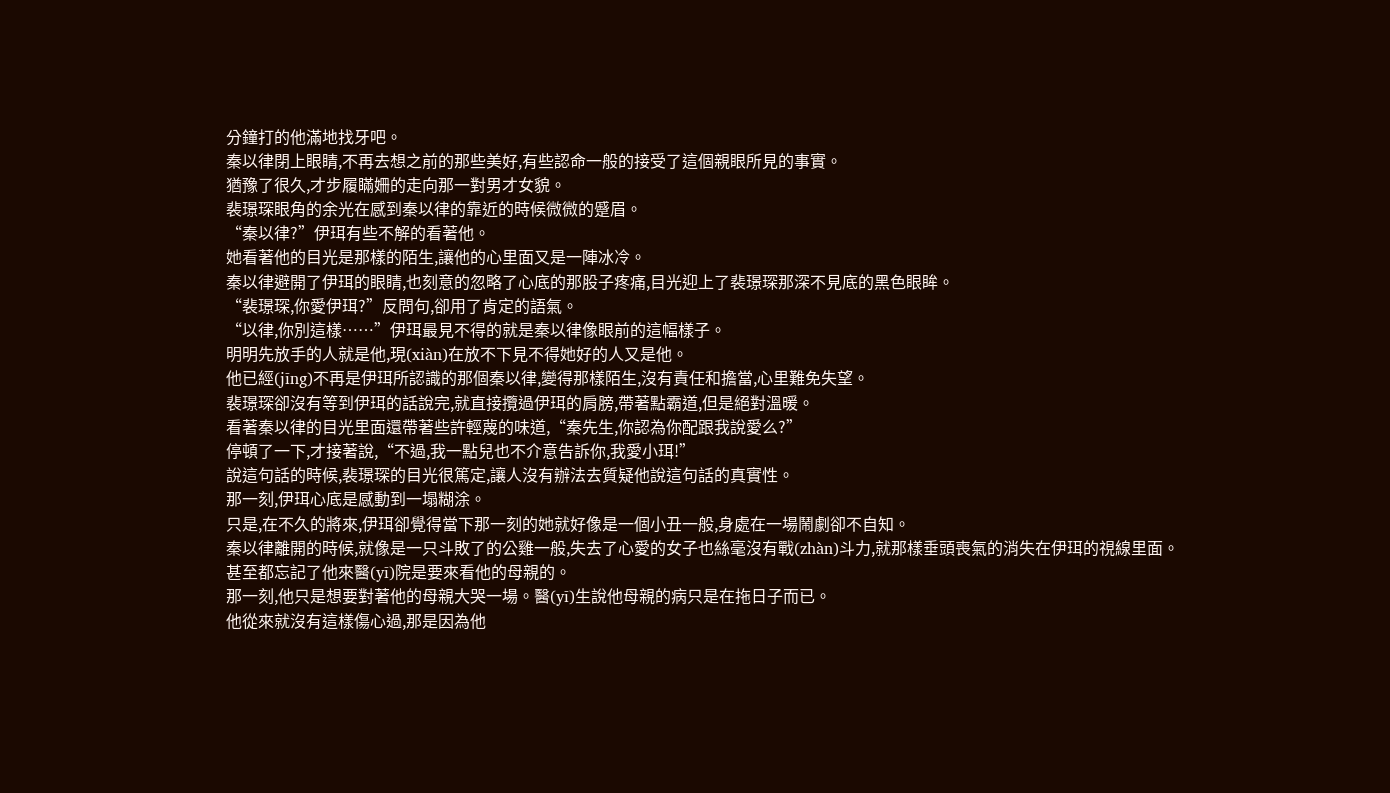分鐘打的他滿地找牙吧。
秦以律閉上眼睛,不再去想之前的那些美好,有些認命一般的接受了這個親眼所見的事實。
猶豫了很久,才步履瞞姍的走向那一對男才女貌。
裴璟琛眼角的余光在感到秦以律的靠近的時候微微的蹙眉。
“秦以律?”伊珥有些不解的看著他。
她看著他的目光是那樣的陌生,讓他的心里面又是一陣冰冷。
秦以律避開了伊珥的眼睛,也刻意的忽略了心底的那股子疼痛,目光迎上了裴璟琛那深不見底的黑色眼眸。
“裴璟琛,你愛伊珥?”反問句,卻用了肯定的語氣。
“以律,你別這樣……”伊珥最見不得的就是秦以律像眼前的這幅樣子。
明明先放手的人就是他,現(xiàn)在放不下見不得她好的人又是他。
他已經(jīng)不再是伊珥所認識的那個秦以律,變得那樣陌生,沒有責任和擔當,心里難免失望。
裴璟琛卻沒有等到伊珥的話說完,就直接攬過伊珥的肩膀,帶著點霸道,但是絕對溫暖。
看著秦以律的目光里面還帶著些許輕蔑的味道,“秦先生,你認為你配跟我說愛么?”
停頓了一下,才接著說,“不過,我一點兒也不介意告訴你,我愛小珥!”
說這句話的時候,裴璟琛的目光很篤定,讓人沒有辦法去質疑他說這句話的真實性。
那一刻,伊珥心底是感動到一塌糊涂。
只是,在不久的將來,伊珥卻覺得當下那一刻的她就好像是一個小丑一般,身處在一場鬧劇卻不自知。
秦以律離開的時候,就像是一只斗敗了的公雞一般,失去了心愛的女子也絲毫沒有戰(zhàn)斗力,就那樣垂頭喪氣的消失在伊珥的視線里面。
甚至都忘記了他來醫(yī)院是要來看他的母親的。
那一刻,他只是想要對著他的母親大哭一場。醫(yī)生說他母親的病只是在拖日子而已。
他從來就沒有這樣傷心過,那是因為他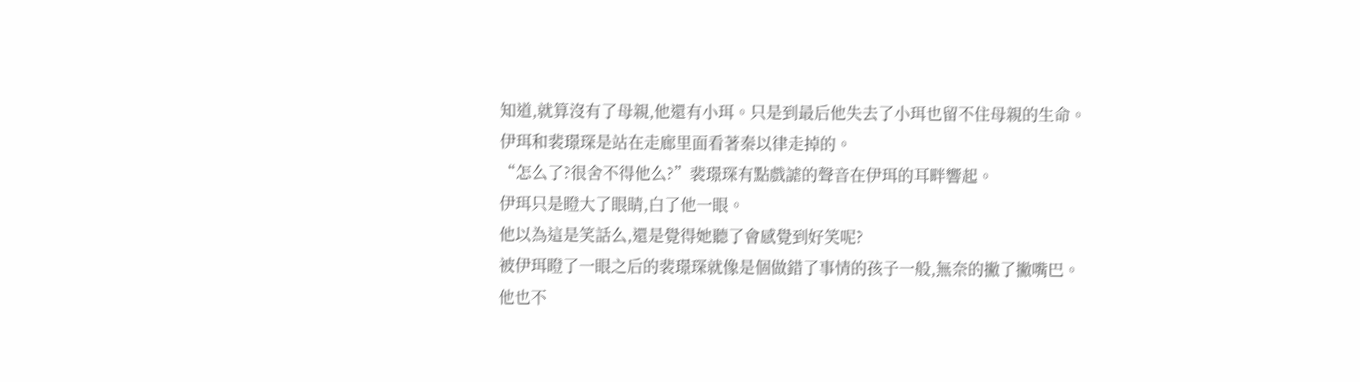知道,就算沒有了母親,他還有小珥。只是到最后他失去了小珥也留不住母親的生命。
伊珥和裴璟琛是站在走廊里面看著秦以律走掉的。
“怎么了?很舍不得他么?”裴璟琛有點戲謔的聲音在伊珥的耳畔響起。
伊珥只是瞪大了眼睛,白了他一眼。
他以為這是笑話么,還是覺得她聽了會感覺到好笑呢?
被伊珥瞪了一眼之后的裴璟琛就像是個做錯了事情的孩子一般,無奈的撇了撇嘴巴。
他也不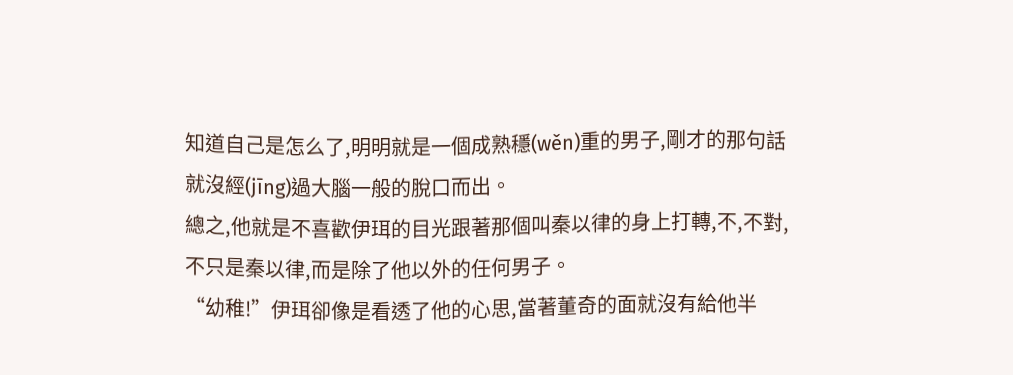知道自己是怎么了,明明就是一個成熟穩(wěn)重的男子,剛才的那句話就沒經(jīng)過大腦一般的脫口而出。
總之,他就是不喜歡伊珥的目光跟著那個叫秦以律的身上打轉,不,不對,不只是秦以律,而是除了他以外的任何男子。
“幼稚!”伊珥卻像是看透了他的心思,當著董奇的面就沒有給他半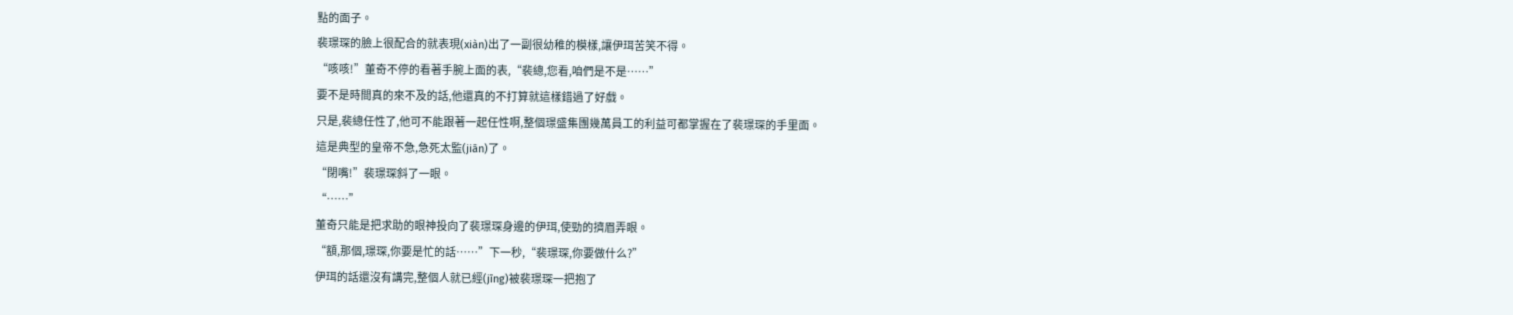點的面子。
裴璟琛的臉上很配合的就表現(xiàn)出了一副很幼稚的模樣,讓伊珥苦笑不得。
“咳咳!”董奇不停的看著手腕上面的表,“裴總,您看,咱們是不是……”
要不是時間真的來不及的話,他還真的不打算就這樣錯過了好戲。
只是,裴總任性了,他可不能跟著一起任性啊,整個璟盛集團幾萬員工的利益可都掌握在了裴璟琛的手里面。
這是典型的皇帝不急,急死太監(jiān)了。
“閉嘴!”裴璟琛斜了一眼。
“……”
董奇只能是把求助的眼神投向了裴璟琛身邊的伊珥,使勁的擠眉弄眼。
“額,那個,璟琛,你要是忙的話……”下一秒,“裴璟琛,你要做什么?”
伊珥的話還沒有講完,整個人就已經(jīng)被裴璟琛一把抱了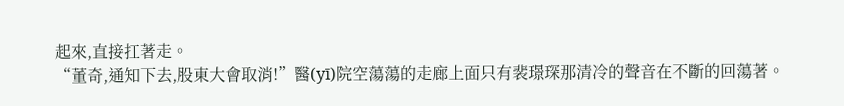起來,直接扛著走。
“董奇,通知下去,股東大會取消!”醫(yī)院空蕩蕩的走廊上面只有裴璟琛那清冷的聲音在不斷的回蕩著。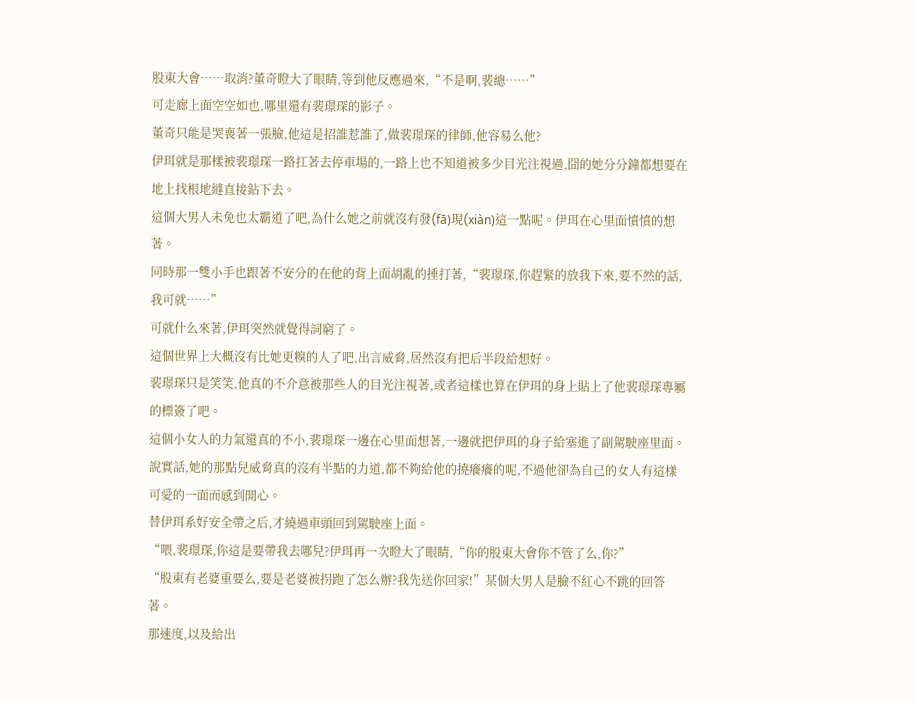股東大會……取消?董奇瞪大了眼睛,等到他反應過來,“不是啊,裴總……”
可走廊上面空空如也,哪里還有裴璟琛的影子。
董奇只能是哭喪著一張臉,他這是招誰惹誰了,做裴璟琛的律師,他容易么他?
伊珥就是那樣被裴璟琛一路扛著去停車場的,一路上也不知道被多少目光注視過,囧的她分分鐘都想要在地上找根地縫直接鉆下去。
這個大男人未免也太霸道了吧,為什么她之前就沒有發(fā)現(xiàn)這一點呢。伊珥在心里面憤憤的想著。
同時那一雙小手也跟著不安分的在他的背上面胡亂的捶打著,“裴璟琛,你趕緊的放我下來,要不然的話,我可就……”
可就什么來著,伊珥突然就覺得詞窮了。
這個世界上大概沒有比她更糗的人了吧,出言威脅,居然沒有把后半段給想好。
裴璟琛只是笑笑,他真的不介意被那些人的目光注視著,或者這樣也算在伊珥的身上貼上了他裴璟琛專屬的標簽了吧。
這個小女人的力氣還真的不小,裴璟琛一邊在心里面想著,一邊就把伊珥的身子給塞進了副駕駛座里面。
說實話,她的那點兒威脅真的沒有半點的力道,都不夠給他的撓癢癢的呢,不過他卻為自己的女人有這樣可愛的一面而感到開心。
替伊珥系好安全帶之后,才繞過車頭回到駕駛座上面。
“喂,裴璟琛,你這是要帶我去哪兒?伊珥再一次瞪大了眼睛,“你的股東大會你不管了么,你?”
“股東有老婆重要么,要是老婆被拐跑了怎么辦?我先送你回家!”某個大男人是臉不紅心不跳的回答著。
那速度,以及給出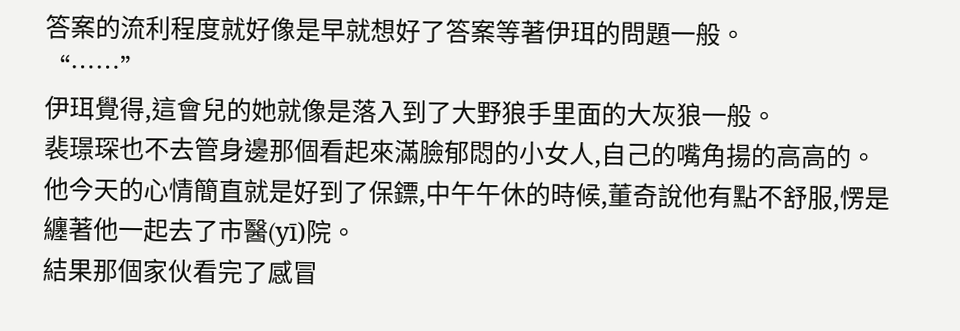答案的流利程度就好像是早就想好了答案等著伊珥的問題一般。
“……”
伊珥覺得,這會兒的她就像是落入到了大野狼手里面的大灰狼一般。
裴璟琛也不去管身邊那個看起來滿臉郁悶的小女人,自己的嘴角揚的高高的。
他今天的心情簡直就是好到了保鏢,中午午休的時候,董奇說他有點不舒服,愣是纏著他一起去了市醫(yī)院。
結果那個家伙看完了感冒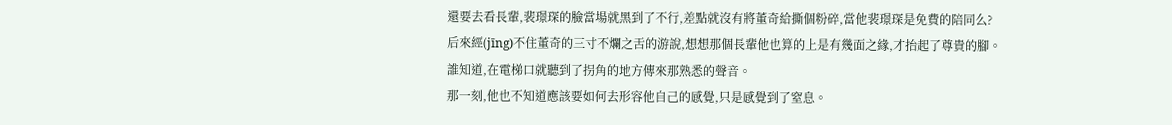還要去看長輩,裴璟琛的臉當場就黑到了不行,差點就沒有將董奇給撕個粉碎,當他裴璟琛是免費的陪同么?
后來經(jīng)不住董奇的三寸不爛之舌的游說,想想那個長輩他也算的上是有幾面之緣,才抬起了尊貴的腳。
誰知道,在電梯口就聽到了拐角的地方傳來那熟悉的聲音。
那一刻,他也不知道應該要如何去形容他自己的感覺,只是感覺到了窒息。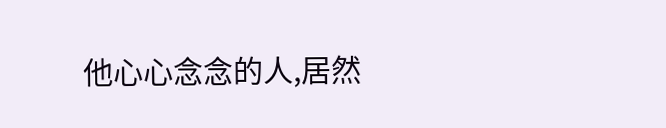他心心念念的人,居然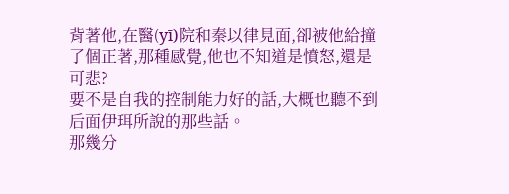背著他,在醫(yī)院和秦以律見面,卻被他給撞了個正著,那種感覺,他也不知道是憤怒,還是可悲?
要不是自我的控制能力好的話,大概也聽不到后面伊珥所說的那些話。
那幾分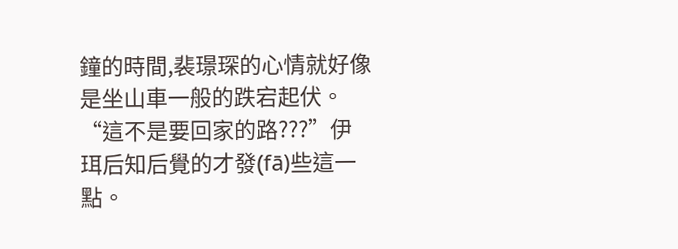鐘的時間,裴璟琛的心情就好像是坐山車一般的跌宕起伏。
“這不是要回家的路???”伊珥后知后覺的才發(fā)些這一點。